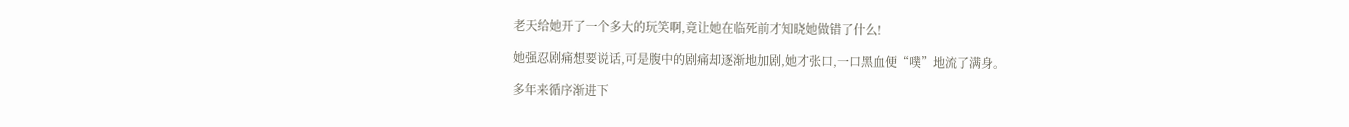老天给她开了一个多大的玩笑啊,竟让她在临死前才知晓她做错了什么!

她强忍剧痛想要说话,可是腹中的剧痛却逐渐地加剧,她才张口,一口黑血便“噗”地流了满身。

多年来循序渐进下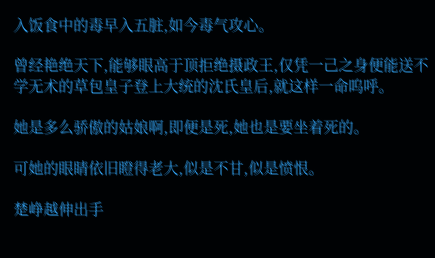入饭食中的毒早入五脏,如今毒气攻心。

曾经艳绝天下,能够眼高于顶拒绝摄政王,仅凭一己之身便能送不学无术的草包皇子登上大统的沈氏皇后,就这样一命呜呼。

她是多么骄傲的姑娘啊,即便是死,她也是要坐着死的。

可她的眼睛依旧瞪得老大,似是不甘,似是愤恨。

楚峥越伸出手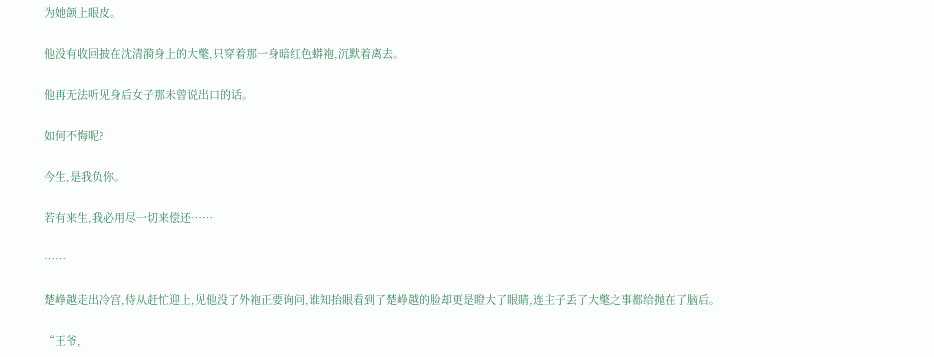为她颌上眼皮。

他没有收回披在沈清漪身上的大氅,只穿着那一身暗红色蟒袍,沉默着离去。

他再无法听见身后女子那未曾说出口的话。

如何不悔呢?

今生,是我负你。

若有来生,我必用尽一切来偿还……

……

楚峥越走出冷宫,侍从赶忙迎上,见他没了外袍正要询问,谁知抬眼看到了楚峥越的脸却更是瞪大了眼睛,连主子丢了大氅之事都给抛在了脑后。

“王爷,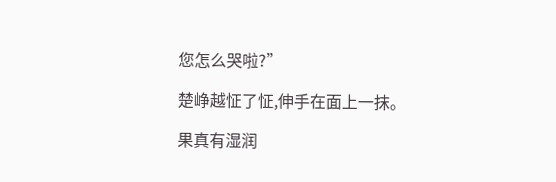您怎么哭啦?”

楚峥越怔了怔,伸手在面上一抹。

果真有湿润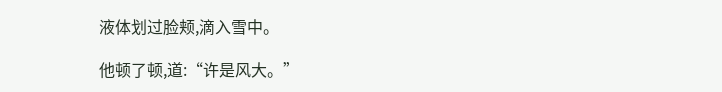液体划过脸颊,滴入雪中。

他顿了顿,道:“许是风大。”